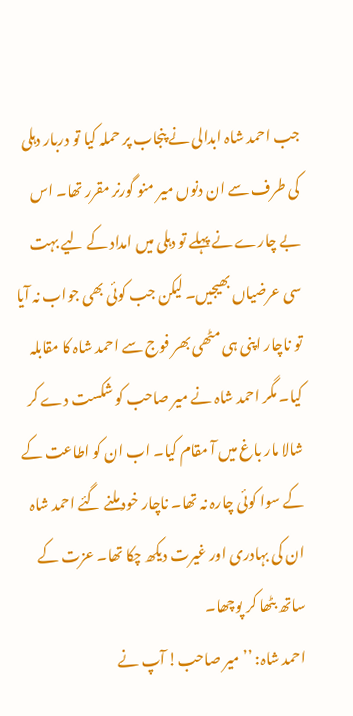جب احمد شاہ ابدالی نے پنجاب پر حملہ کیا تو دربار دہلی کی طرف سے ان دنوں میر منو گورنر مقرر تھا۔ اس بے چارے نے پہلے تو دہلی میں امداد کے لیے بہت سی عرضیاں بھیجیں۔ لیکن جب کوئی بھی جواب نہ آیا تو ناچار اپنی ہی مٹھی بھر فوج سے احمد شاہ کا مقابلہ کیا۔ مگر احمد شاہ نے میر صاحب کو شکست دے کر شالا مار باغ میں آ مقام کیا۔ اب ان کو اطاعت کے کے سوا کوئی چارہ نہ تھا۔ ناچار خود ملنے گئے احمد شاہ ان کی بہادری اور غیرت دیکھ چکا تھا۔ عزت کے ساتھ بٹھا کر پوچھا۔
احمد شاہ: ’’میر صاحب! آپ نے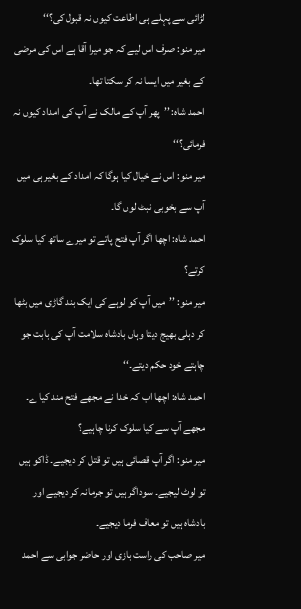لڑائی سے پہلے ہی اطاعت کیوں نہ قبول کی؟‘‘
میر منو: صرف اس لیے کہ جو میرا آقا ہے اس کی مرضی کے بغیر میں ایسا نہ کر سکتا تھا۔
احمد شاہ: ’’پھر آپ کے مالک نے آپ کی امداد کیوں نہ فرمائی؟‘‘
میر منو: اس نے خیال کیا ہوگا کہ امداد کے بغیر ہی میں آپ سے بخوبی نبٹ لوں گا۔
احمد شاہ: اچھا اگر آپ فتح پاتے تو میرے ساتھ کیا سلوک کرتے؟
میر منو: ’’میں آپ کو لوہے کی ایک بند گاڑی میں بٹھا کر دہلی بھیج دیتا وہاں بادشاہ سلامت آپ کی بابت جو چاہتے خود حکم دیتے۔‘‘
احمد شاہ: اچھا اب کہ خدا نے مجھے فتح مند کیا ے۔ مجھے آپ سے کیا سلوک کرنا چاہیے؟
میر منو: اگر آپ قصائی ہیں تو قتل کر دیجیے۔ ڈاکو ہیں تو لوٹ لیجیے۔ سوداگر ہیں تو جرمانہ کر دیجیے اور بادشاہ ہیں تو معاف فرما دیجیے۔
میر صاحب کی راست بازی اور حاضر جوابی سے احمد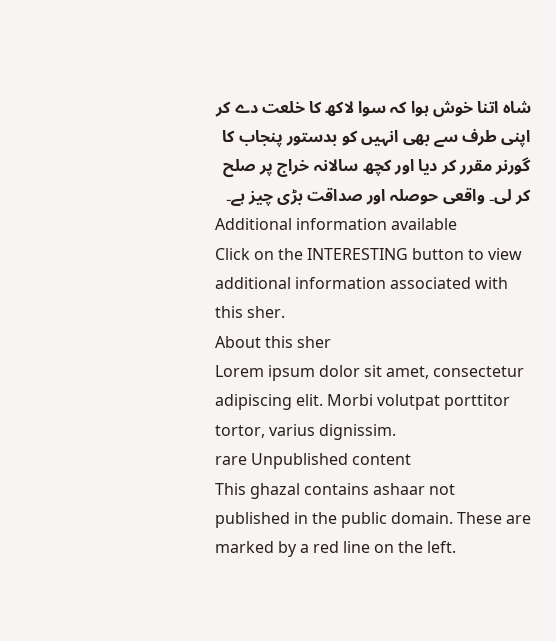شاہ اتنا خوش ہوا کہ سوا لاکھ کا خلعت دے کر اپنی طرف سے بھی انہیں کو بدستور پنجاب کا گورنر مقرر کر دیا اور کچھ سالانہ خراج پر صلح کر لی۔ واقعی حوصلہ اور صداقت بڑی چیز ہے۔
Additional information available
Click on the INTERESTING button to view additional information associated with this sher.
About this sher
Lorem ipsum dolor sit amet, consectetur adipiscing elit. Morbi volutpat porttitor tortor, varius dignissim.
rare Unpublished content
This ghazal contains ashaar not published in the public domain. These are marked by a red line on the left.